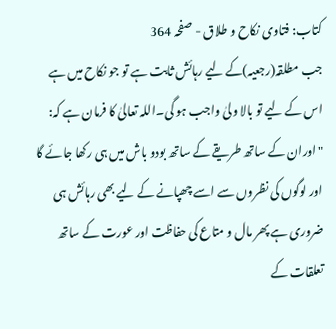کتاب: فتاوی نکاح و طلاق - صفحہ 364
جب مطلقہ(رجعیہ)کے لیے رہائش ثابت ہے تو جو نکاح میں ہے اس کے لیے تو بالا ولیٰ واجب ہو گی۔اللہ تعالیٰ کا فرمان ہے کہ: "اوران کے ساتھ طریقے کے ساتھ بودو باش میں ہی رکھا جائے گا اور لوگوں کی نظروں سے اسے چھپانے کے لیے بھی رہائش ہی ضروری ہے پھر مال و متاع کی حفاظت اور عورت کے ساتھ تعلقات کے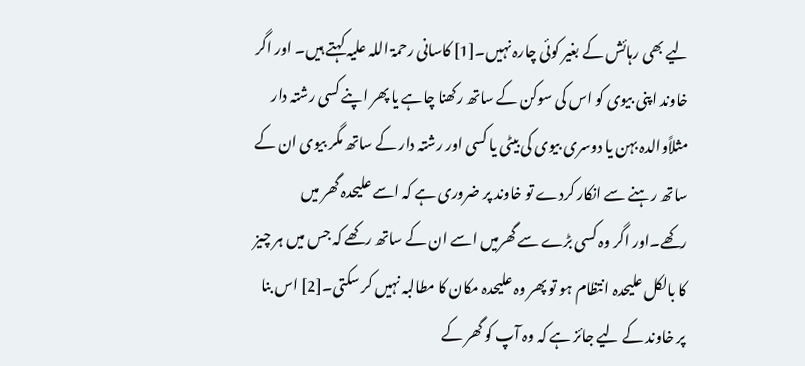لیے بھی رہائش کے بغیر کوئی چارہ نہیں۔[1] کاسانی رحمۃ اللہ علیہ کہتے ہیں۔ اور اگر خاوند اپنی بیوی کو اس کی سوکن کے ساتھ رکھنا چاہے یا پھر اپنے کسی رشتہ دار مثلاًوالدہ بہن یا دوسری بیوی کی بیٹی یا کسی اور رشتہ دار کے ساتھ مگر بیوی ان کے ساتھ رہنے سے انکار کردے تو خاوند پر ضروری ہے کہ اسے علیحدہ گھر میں رکھے۔اور اگر وہ کسی بڑے سے گھرمیں اسے ان کے ساتھ رکھے کہ جس میں ہر چیز کا بالکل علیحدہ انتظام ہو تو پھر وہ علیحدہ مکان کا مطالبہ نہیں کر سکتی۔[2] اس بنا پر خاوند کے لیے جائز ہے کہ وہ آپ کو گھر کے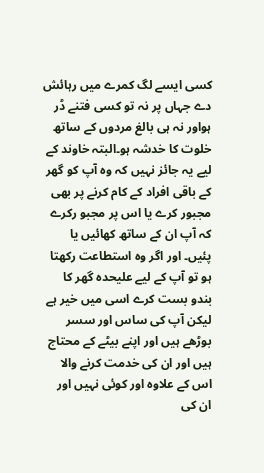کسی ایسے لگ کمرے میں رہائش دے جہاں پر نہ تو کسی فتنے ڈر ہواور نہ ہی بالغ مردوں کے ساتھ خلوت کا خدشہ ہو۔البتہ خاوند کے لیے یہ جائز نہیں کہ وہ آپ کو گھر کے باقی افراد کے کام کرنے پر بھی مجبور کرے یا اس پر مجبو رکرے کہ آپ ان کے ساتھ کھائیں یا پئیں۔ اور اگر وہ استطاعت رکھتا ہو تو آپ کے لیے علیحدہ گھر کا بندو بست کرے اسی میں خیر ہے لیکن آپ کی ساس اور سسر بوڑھے ہیں اور اپنے بیٹے کے محتاج ہیں اور ان کی خدمت کرنے والا اس کے علاوہ اور کوئی نہیں اور ان کی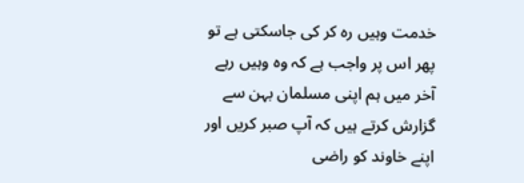خدمت وہیں رہ کر کی جاسکتی ہے تو پھر اس پر واجب ہے کہ وہ وہیں رہے آخر میں ہم اپنی مسلمان بہن سے گزارش کرتے ہیں کہ آپ صبر کریں اور اپنے خاوند کو راضی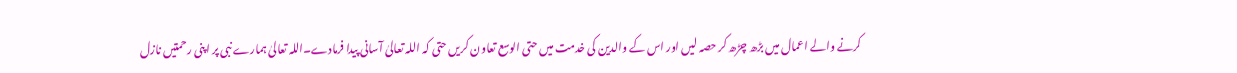کرنے والے اعمال میں بڑھ چڑھ کر حصہ لیں اور اس کے والدین کی خدمت میں حتی الوسع تعاون کریں حتی کہ اللہ تعالیٰ آسانی پیدا فرمادے۔اللہ تعالیٰ ہمارے نبی پر اپنی رحمتیں نازل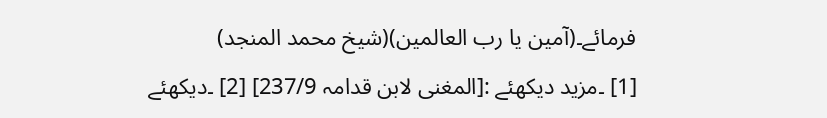فرمائے۔(آمین یا رب العالمین)(شیخ محمد المنجد)
[1] ۔مزید دیکھئے :[المغنی لابن قدامہ 237/9] [2] ۔دیکھئے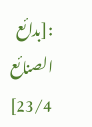:[بدائع الصنائع 23/4]